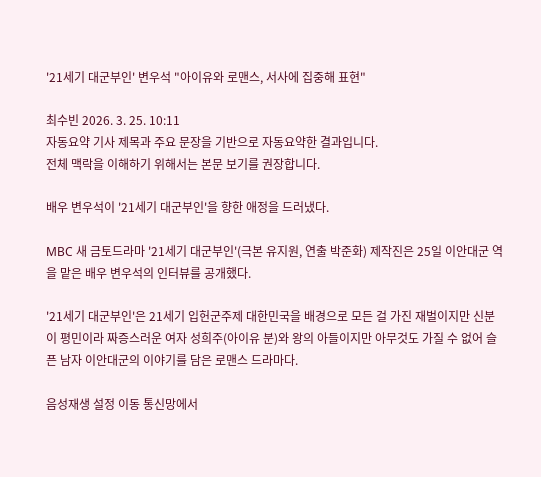'21세기 대군부인' 변우석 "아이유와 로맨스, 서사에 집중해 표현"

최수빈 2026. 3. 25. 10:11
자동요약 기사 제목과 주요 문장을 기반으로 자동요약한 결과입니다.
전체 맥락을 이해하기 위해서는 본문 보기를 권장합니다.

배우 변우석이 '21세기 대군부인'을 향한 애정을 드러냈다.

MBC 새 금토드라마 '21세기 대군부인'(극본 유지원, 연출 박준화) 제작진은 25일 이안대군 역을 맡은 배우 변우석의 인터뷰를 공개했다.

'21세기 대군부인'은 21세기 입헌군주제 대한민국을 배경으로 모든 걸 가진 재벌이지만 신분이 평민이라 짜증스러운 여자 성희주(아이유 분)와 왕의 아들이지만 아무것도 가질 수 없어 슬픈 남자 이안대군의 이야기를 담은 로맨스 드라마다.

음성재생 설정 이동 통신망에서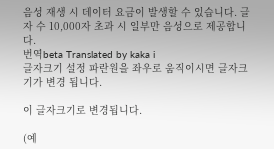음성 재생 시 데이터 요금이 발생할 수 있습니다. 글자 수 10,000자 초과 시 일부만 음성으로 제공합니다.
번역beta Translated by kaka i
글자크기 설정 파란원을 좌우로 움직이시면 글자크기가 변경 됩니다.

이 글자크기로 변경됩니다.

(예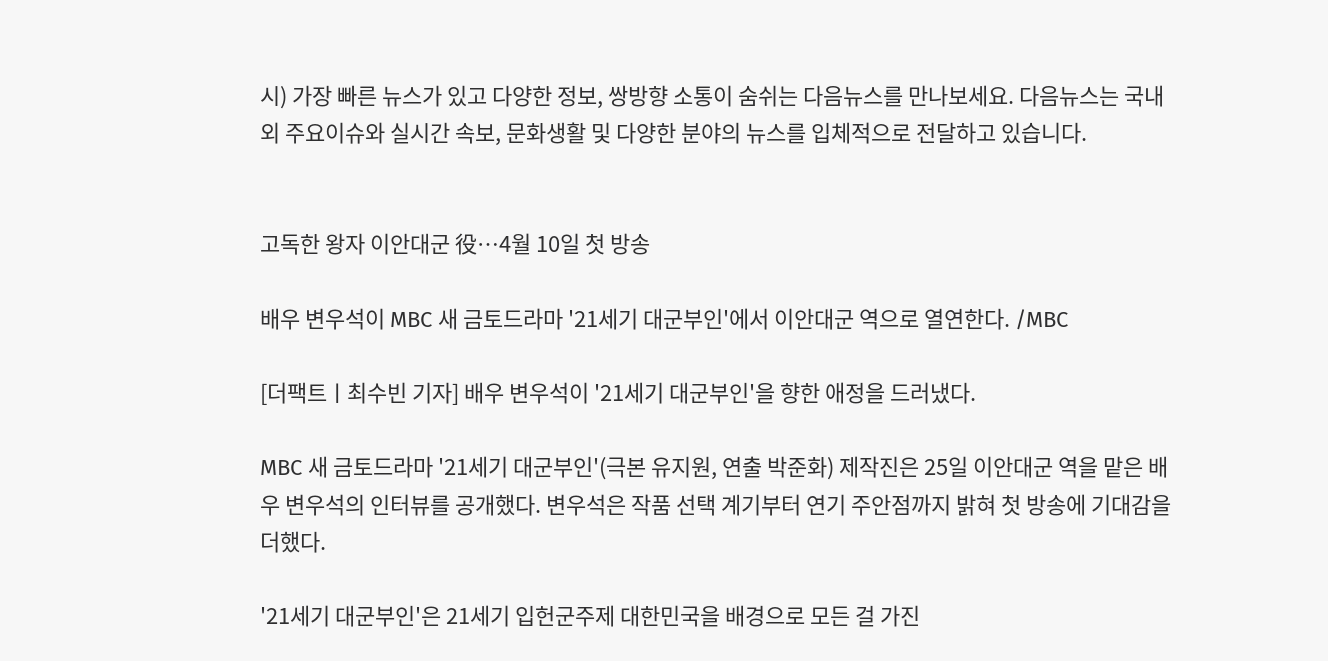시) 가장 빠른 뉴스가 있고 다양한 정보, 쌍방향 소통이 숨쉬는 다음뉴스를 만나보세요. 다음뉴스는 국내외 주요이슈와 실시간 속보, 문화생활 및 다양한 분야의 뉴스를 입체적으로 전달하고 있습니다.


고독한 왕자 이안대군 役…4월 10일 첫 방송

배우 변우석이 MBC 새 금토드라마 '21세기 대군부인'에서 이안대군 역으로 열연한다. /MBC

[더팩트ㅣ최수빈 기자] 배우 변우석이 '21세기 대군부인'을 향한 애정을 드러냈다.

MBC 새 금토드라마 '21세기 대군부인'(극본 유지원, 연출 박준화) 제작진은 25일 이안대군 역을 맡은 배우 변우석의 인터뷰를 공개했다. 변우석은 작품 선택 계기부터 연기 주안점까지 밝혀 첫 방송에 기대감을 더했다.

'21세기 대군부인'은 21세기 입헌군주제 대한민국을 배경으로 모든 걸 가진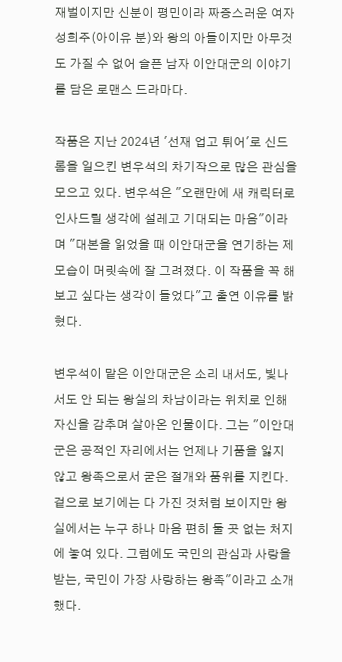재벌이지만 신분이 평민이라 짜증스러운 여자 성희주(아이유 분)와 왕의 아들이지만 아무것도 가질 수 없어 슬픈 남자 이안대군의 이야기를 담은 로맨스 드라마다.

작품은 지난 2024년 '선재 업고 튀어'로 신드롬을 일으킨 변우석의 차기작으로 많은 관심을 모으고 있다. 변우석은 "오랜만에 새 캐릭터로 인사드릴 생각에 설레고 기대되는 마음"이라며 "대본을 읽었을 때 이안대군을 연기하는 제 모습이 머릿속에 잘 그려졌다. 이 작품을 꼭 해보고 싶다는 생각이 들었다"고 출연 이유를 밝혔다.

변우석이 맡은 이안대군은 소리 내서도, 빛나서도 안 되는 왕실의 차남이라는 위치로 인해 자신을 감추며 살아온 인물이다. 그는 "이안대군은 공적인 자리에서는 언제나 기품을 잃지 않고 왕족으로서 굳은 절개와 품위를 지킨다. 겉으로 보기에는 다 가진 것처럼 보이지만 왕실에서는 누구 하나 마음 편히 둘 곳 없는 처지에 놓여 있다. 그럼에도 국민의 관심과 사랑을 받는, 국민이 가장 사랑하는 왕족"이라고 소개했다.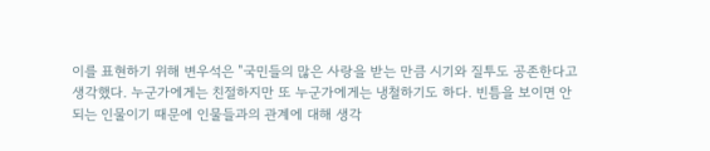이를 표현하기 위해 변우석은 "국민들의 많은 사랑을 받는 만큼 시기와 질투도 공존한다고 생각했다. 누군가에게는 친절하지만 또 누군가에게는 냉철하기도 하다. 빈틈을 보이면 안 되는 인물이기 때문에 인물들과의 관계에 대해 생각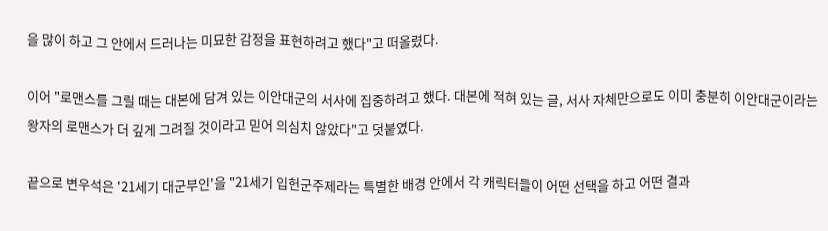을 많이 하고 그 안에서 드러나는 미묘한 감정을 표현하려고 했다"고 떠올렸다.

이어 "로맨스를 그릴 때는 대본에 담겨 있는 이안대군의 서사에 집중하려고 했다. 대본에 적혀 있는 글, 서사 자체만으로도 이미 충분히 이안대군이라는 왕자의 로맨스가 더 깊게 그려질 것이라고 믿어 의심치 않았다"고 덧붙였다.

끝으로 변우석은 '21세기 대군부인'을 "21세기 입헌군주제라는 특별한 배경 안에서 각 캐릭터들이 어떤 선택을 하고 어떤 결과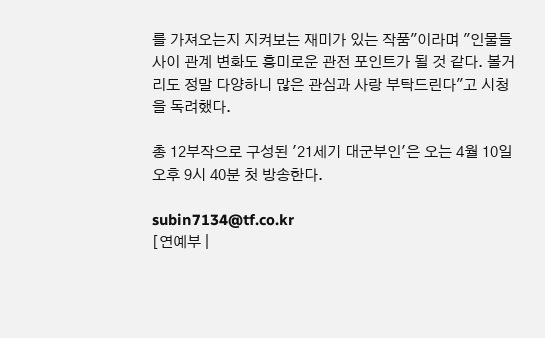를 가져오는지 지켜보는 재미가 있는 작품"이라며 "인물들 사이 관계 변화도 흥미로운 관전 포인트가 될 것 같다. 볼거리도 정말 다양하니 많은 관심과 사랑 부탁드린다"고 시청을 독려했다.

총 12부작으로 구성된 '21세기 대군부인'은 오는 4월 10일 오후 9시 40분 첫 방송한다.

subin7134@tf.co.kr
[연예부 |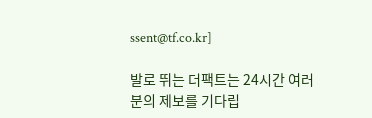ssent@tf.co.kr]

발로 뛰는 더팩트는 24시간 여러분의 제보를 기다립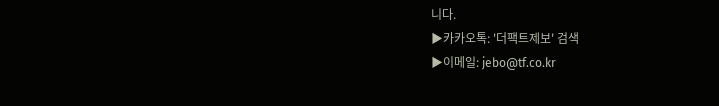니다.
▶카카오톡: '더팩트제보' 검색
▶이메일: jebo@tf.co.kr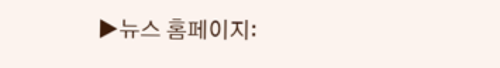▶뉴스 홈페이지: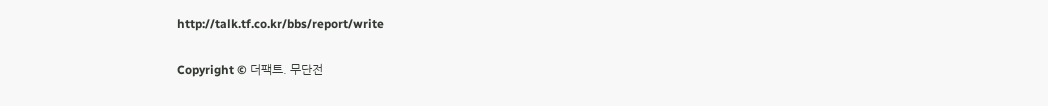http://talk.tf.co.kr/bbs/report/write

Copyright © 더팩트. 무단전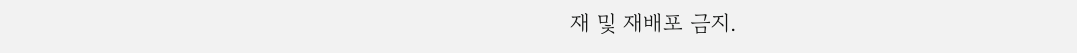재 및 재배포 금지.